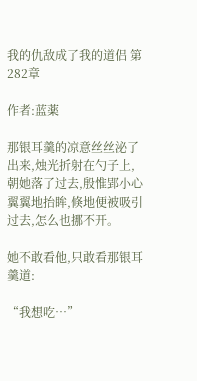我的仇敌成了我的道侣 第282章

作者:蓝薬

那银耳羹的凉意丝丝泌了出来,烛光折射在勺子上,朝她落了过去,殷惟郢小心翼翼地抬眸,倏地便被吸引过去,怎么也挪不开。

她不敢看他,只敢看那银耳羹道:

“我想吃…”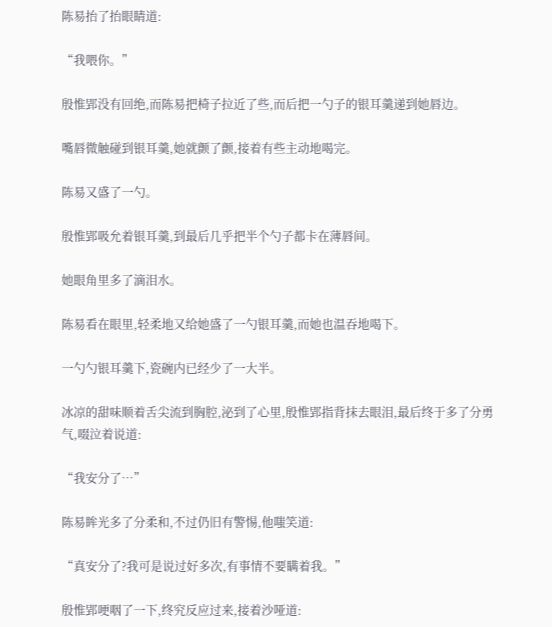陈易抬了抬眼睛道:

“我喂你。”

殷惟郢没有回绝,而陈易把椅子拉近了些,而后把一勺子的银耳羹递到她唇边。

嘴唇微触碰到银耳羹,她就颤了颤,接着有些主动地喝完。

陈易又盛了一勺。

殷惟郢吸允着银耳羹,到最后几乎把半个勺子都卡在薄唇间。

她眼角里多了滴泪水。

陈易看在眼里,轻柔地又给她盛了一勺银耳羹,而她也温吞地喝下。

一勺勺银耳羹下,瓷碗内已经少了一大半。

冰凉的甜味顺着舌尖流到胸腔,泌到了心里,殷惟郢指背抹去眼泪,最后终于多了分勇气,啜泣着说道:

“我安分了…”

陈易眸光多了分柔和,不过仍旧有警惕,他嗤笑道:

“真安分了?我可是说过好多次,有事情不要瞒着我。”

殷惟郢哽咽了一下,终究反应过来,接着沙哑道: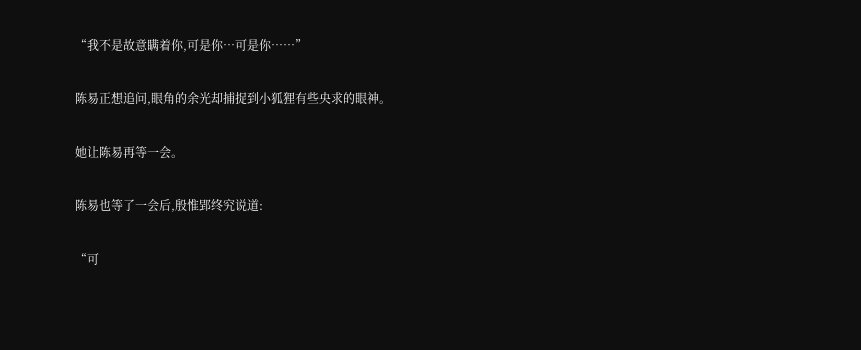“我不是故意瞒着你,可是你…可是你……”

陈易正想追问,眼角的余光却捕捉到小狐狸有些央求的眼神。

她让陈易再等一会。

陈易也等了一会后,殷惟郢终究说道:

“可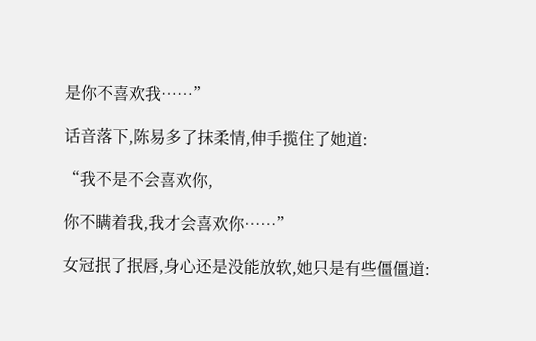是你不喜欢我……”

话音落下,陈易多了抹柔情,伸手揽住了她道:

“我不是不会喜欢你,

你不瞒着我,我才会喜欢你……”

女冠抿了抿唇,身心还是没能放软,她只是有些僵僵道: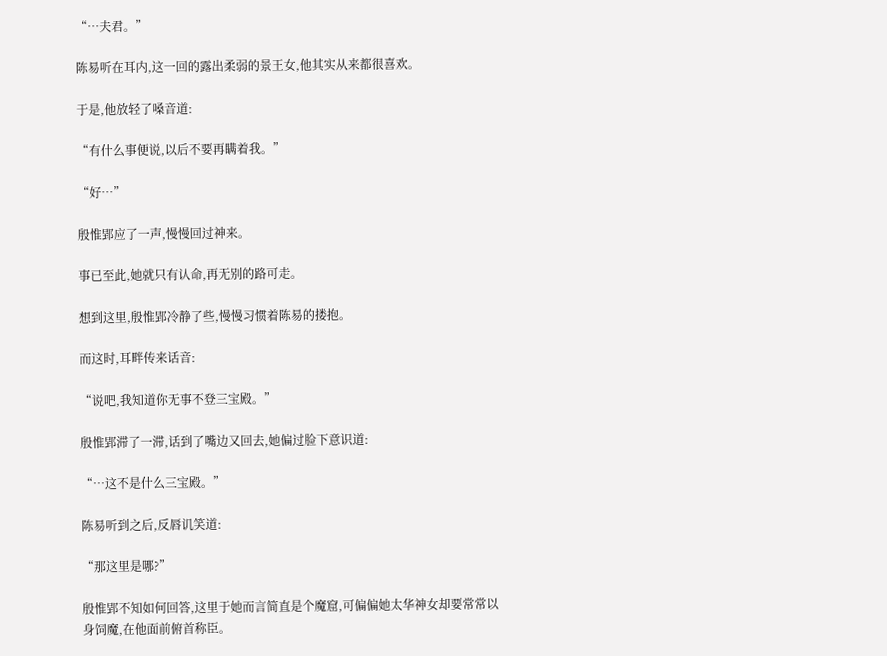“…夫君。”

陈易听在耳内,这一回的露出柔弱的景王女,他其实从来都很喜欢。

于是,他放轻了嗓音道:

“有什么事便说,以后不要再瞒着我。”

“好…”

殷惟郢应了一声,慢慢回过神来。

事已至此,她就只有认命,再无别的路可走。

想到这里,殷惟郢冷静了些,慢慢习惯着陈易的搂抱。

而这时,耳畔传来话音:

“说吧,我知道你无事不登三宝殿。”

殷惟郢滞了一滞,话到了嘴边又回去,她偏过脸下意识道:

“…这不是什么三宝殿。”

陈易听到之后,反唇讥笑道:

“那这里是哪?”

殷惟郢不知如何回答,这里于她而言简直是个魔窟,可偏偏她太华神女却要常常以身饲魔,在他面前俯首称臣。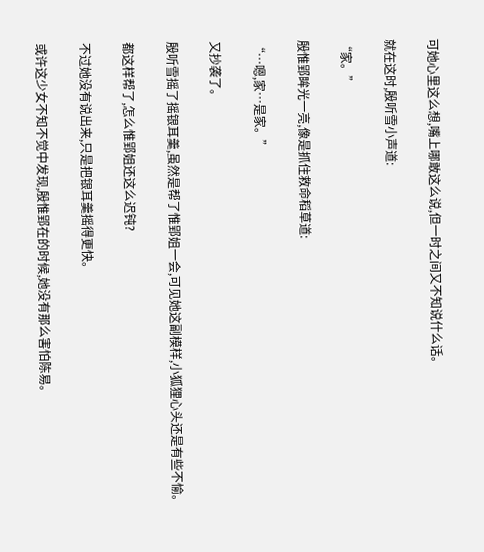可她心里这么想,嘴上哪敢这么说,但一时之间又不知说什么话。

就在这时,殷听雪小声道:

“家。”

殷惟郢眸光一亮,像是抓住救命稻草道:

“…嗯,家…是家。”

又抄袭了。

殷听雪摇了摇银耳羹,虽然是帮了惟郢姐一会,可见她这副模样,小狐狸心头还是有些不愉。

都这样帮了,怎么惟郢姐还这么迟钝?

不过她没有说出来,只是把银耳羹摇得更快。

或许这少女不知不觉中发现,殷惟郢在的时候,她没有那么害怕陈易。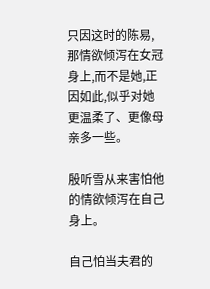只因这时的陈易,那情欲倾泻在女冠身上,而不是她,正因如此,似乎对她更温柔了、更像母亲多一些。

殷听雪从来害怕他的情欲倾泻在自己身上。

自己怕当夫君的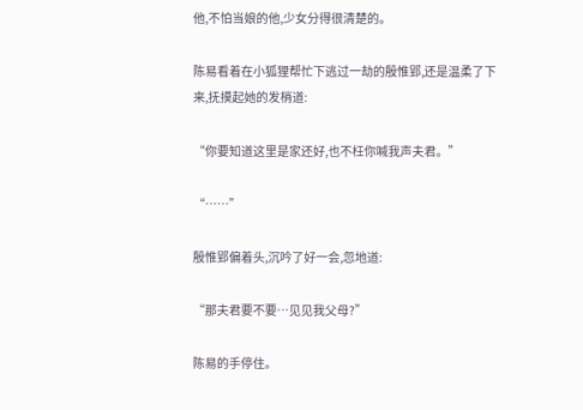他,不怕当娘的他,少女分得很清楚的。

陈易看着在小狐狸帮忙下逃过一劫的殷惟郢,还是温柔了下来,抚摸起她的发梢道:

“你要知道这里是家还好,也不枉你喊我声夫君。”

“……”

殷惟郢偏着头,沉吟了好一会,忽地道:

“那夫君要不要…见见我父母?”

陈易的手停住。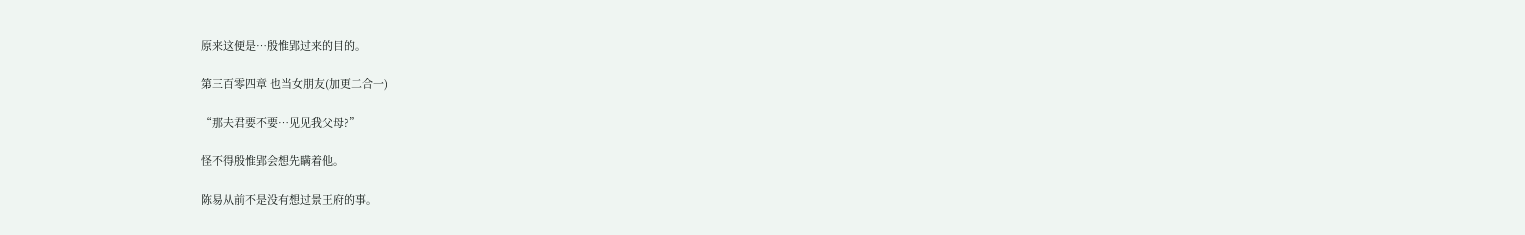原来这便是…殷惟郢过来的目的。

第三百零四章 也当女朋友(加更二合一)

“那夫君要不要…见见我父母?”

怪不得殷惟郢会想先瞒着他。

陈易从前不是没有想过景王府的事。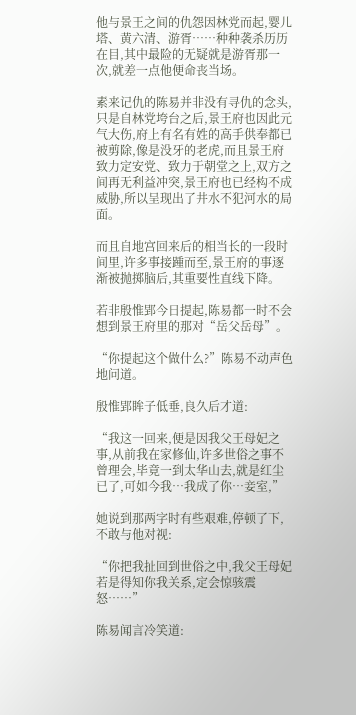他与景王之间的仇怨因林党而起,婴儿塔、黄六清、游胥……种种袭杀历历在目,其中最险的无疑就是游胥那一次,就差一点他便命丧当场。

素来记仇的陈易并非没有寻仇的念头,只是自林党垮台之后,景王府也因此元气大伤,府上有名有姓的高手供奉都已被剪除,像是没牙的老虎,而且景王府致力定安党、致力于朝堂之上,双方之间再无利益冲突,景王府也已经构不成威胁,所以呈现出了井水不犯河水的局面。

而且自地宫回来后的相当长的一段时间里,许多事接踵而至,景王府的事逐渐被抛掷脑后,其重要性直线下降。

若非殷惟郢今日提起,陈易都一时不会想到景王府里的那对“岳父岳母”。

“你提起这个做什么?”陈易不动声色地问道。

殷惟郢眸子低垂,良久后才道:

“我这一回来,便是因我父王母妃之事,从前我在家修仙,许多世俗之事不曾理会,毕竟一到太华山去,就是红尘已了,可如今我…我成了你…妾室,”

她说到那两字时有些艰难,停顿了下,不敢与他对视:

“你把我扯回到世俗之中,我父王母妃若是得知你我关系,定会惊骇震怒……”

陈易闻言冷笑道: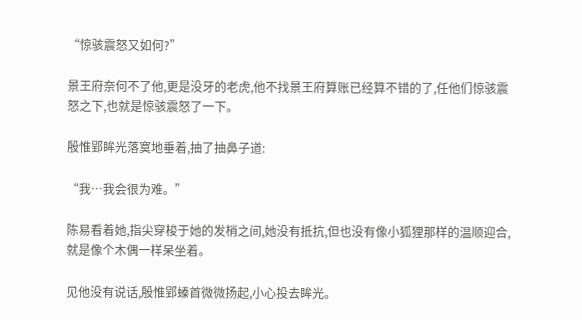“惊骇震怒又如何?”

景王府奈何不了他,更是没牙的老虎,他不找景王府算账已经算不错的了,任他们惊骇震怒之下,也就是惊骇震怒了一下。

殷惟郢眸光落寞地垂着,抽了抽鼻子道:

“我…我会很为难。”

陈易看着她,指尖穿梭于她的发梢之间,她没有抵抗,但也没有像小狐狸那样的温顺迎合,就是像个木偶一样呆坐着。

见他没有说话,殷惟郢螓首微微扬起,小心投去眸光。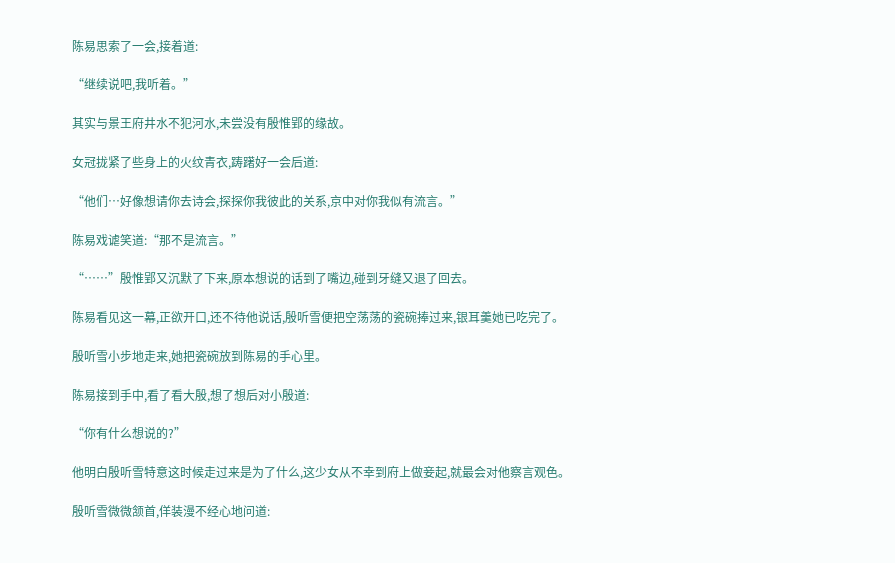陈易思索了一会,接着道:

“继续说吧,我听着。”

其实与景王府井水不犯河水,未尝没有殷惟郢的缘故。

女冠拢紧了些身上的火纹青衣,踌躇好一会后道:

“他们…好像想请你去诗会,探探你我彼此的关系,京中对你我似有流言。”

陈易戏谑笑道:“那不是流言。”

“……”殷惟郢又沉默了下来,原本想说的话到了嘴边,碰到牙缝又退了回去。

陈易看见这一幕,正欲开口,还不待他说话,殷听雪便把空荡荡的瓷碗捧过来,银耳羹她已吃完了。

殷听雪小步地走来,她把瓷碗放到陈易的手心里。

陈易接到手中,看了看大殷,想了想后对小殷道:

“你有什么想说的?”

他明白殷听雪特意这时候走过来是为了什么,这少女从不幸到府上做妾起,就最会对他察言观色。

殷听雪微微颔首,佯装漫不经心地问道: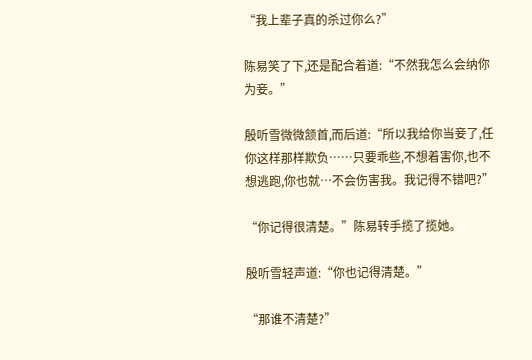“我上辈子真的杀过你么?”

陈易笑了下,还是配合着道:“不然我怎么会纳你为妾。”

殷听雪微微颔首,而后道:“所以我给你当妾了,任你这样那样欺负……只要乖些,不想着害你,也不想逃跑,你也就…不会伤害我。我记得不错吧?”

“你记得很清楚。”陈易转手揽了揽她。

殷听雪轻声道:“你也记得清楚。”

“那谁不清楚?”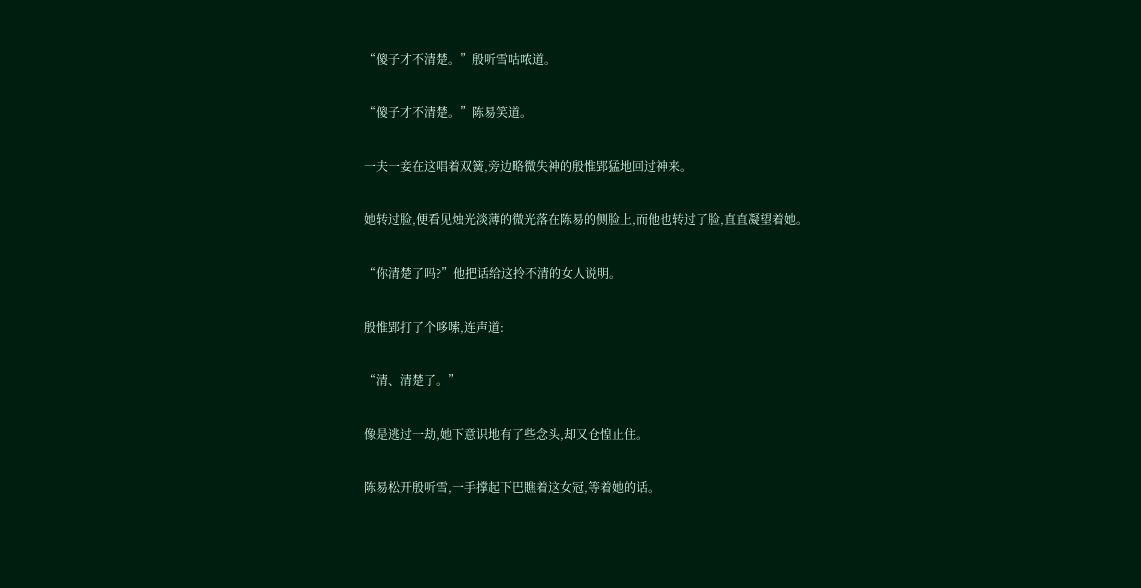“傻子才不清楚。”殷听雪咕哝道。

“傻子才不清楚。”陈易笑道。

一夫一妾在这唱着双簧,旁边略微失神的殷惟郢猛地回过神来。

她转过脸,便看见烛光淡薄的微光落在陈易的侧脸上,而他也转过了脸,直直凝望着她。

“你清楚了吗?”他把话给这拎不清的女人说明。

殷惟郢打了个哆嗦,连声道:

“清、清楚了。”

像是逃过一劫,她下意识地有了些念头,却又仓惶止住。

陈易松开殷听雪,一手撑起下巴瞧着这女冠,等着她的话。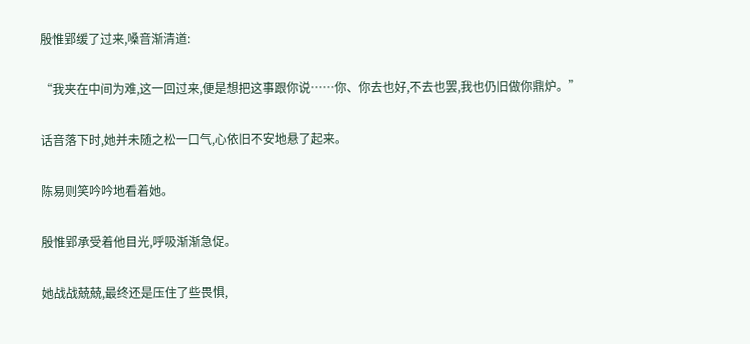殷惟郢缓了过来,嗓音渐清道:

“我夹在中间为难,这一回过来,便是想把这事跟你说……你、你去也好,不去也罢,我也仍旧做你鼎炉。”

话音落下时,她并未随之松一口气,心依旧不安地悬了起来。

陈易则笑吟吟地看着她。

殷惟郢承受着他目光,呼吸渐渐急促。

她战战兢兢,最终还是压住了些畏惧,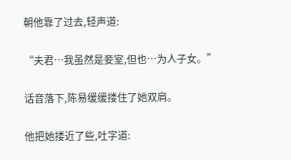朝他靠了过去,轻声道:

“夫君…我虽然是妾室,但也…为人子女。”

话音落下,陈易缓缓搂住了她双肩。

他把她搂近了些,吐字道: